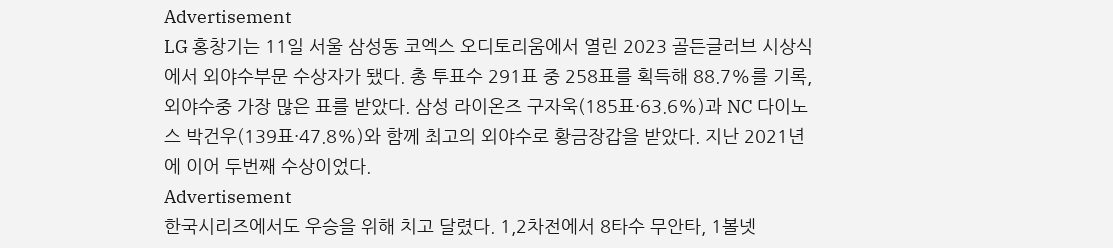Advertisement
LG 홍창기는 11일 서울 삼성동 코엑스 오디토리움에서 열린 2023 골든글러브 시상식에서 외야수부문 수상자가 됐다. 총 투표수 291표 중 258표를 획득해 88.7%를 기록, 외야수중 가장 많은 표를 받았다. 삼성 라이온즈 구자욱(185표·63.6%)과 NC 다이노스 박건우(139표·47.8%)와 함께 최고의 외야수로 황금장갑을 받았다. 지난 2021년에 이어 두번째 수상이었다.
Advertisement
한국시리즈에서도 우승을 위해 치고 달렸다. 1,2차전에서 8타수 무안타, 1볼넷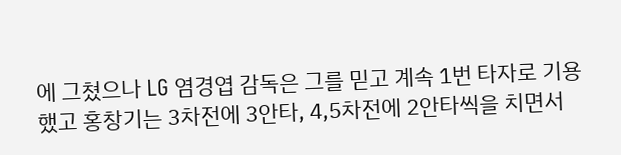에 그쳤으나 LG 염경엽 감독은 그를 믿고 계속 1번 타자로 기용했고 홍창기는 3차전에 3안타, 4,5차전에 2안타씩을 치면서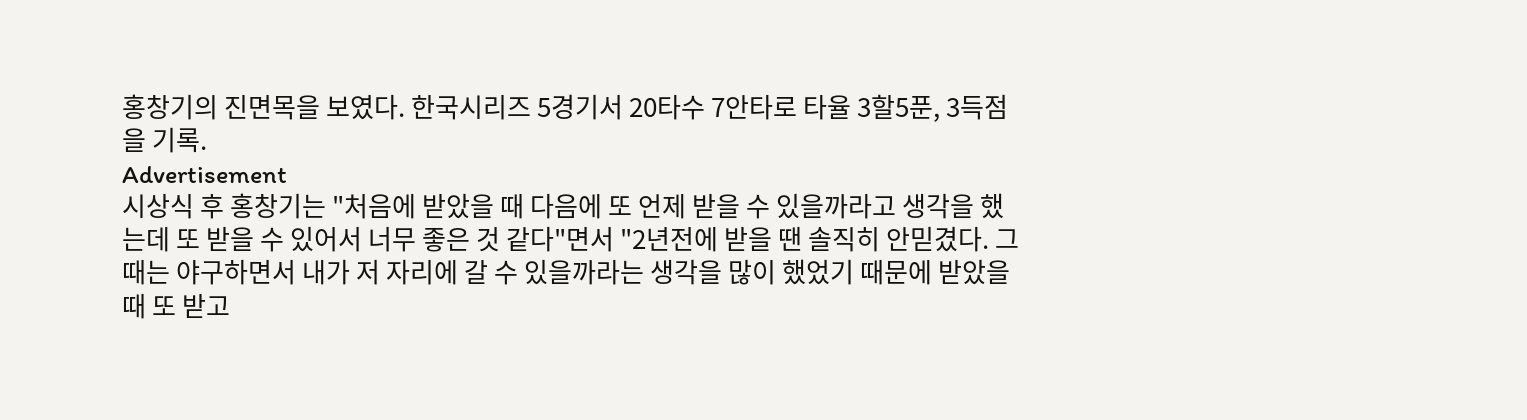홍창기의 진면목을 보였다. 한국시리즈 5경기서 20타수 7안타로 타율 3할5푼, 3득점을 기록.
Advertisement
시상식 후 홍창기는 "처음에 받았을 때 다음에 또 언제 받을 수 있을까라고 생각을 했는데 또 받을 수 있어서 너무 좋은 것 같다"면서 "2년전에 받을 땐 솔직히 안믿겼다. 그때는 야구하면서 내가 저 자리에 갈 수 있을까라는 생각을 많이 했었기 때문에 받았을 때 또 받고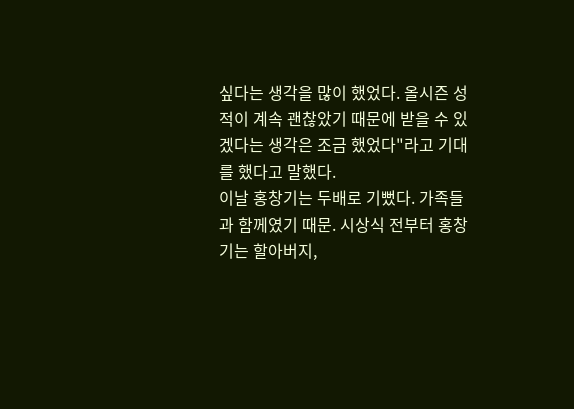싶다는 생각을 많이 했었다. 올시즌 성적이 계속 괜찮았기 때문에 받을 수 있겠다는 생각은 조금 했었다"라고 기대를 했다고 말했다.
이날 홍창기는 두배로 기뻤다. 가족들과 함께였기 때문. 시상식 전부터 홍창기는 할아버지,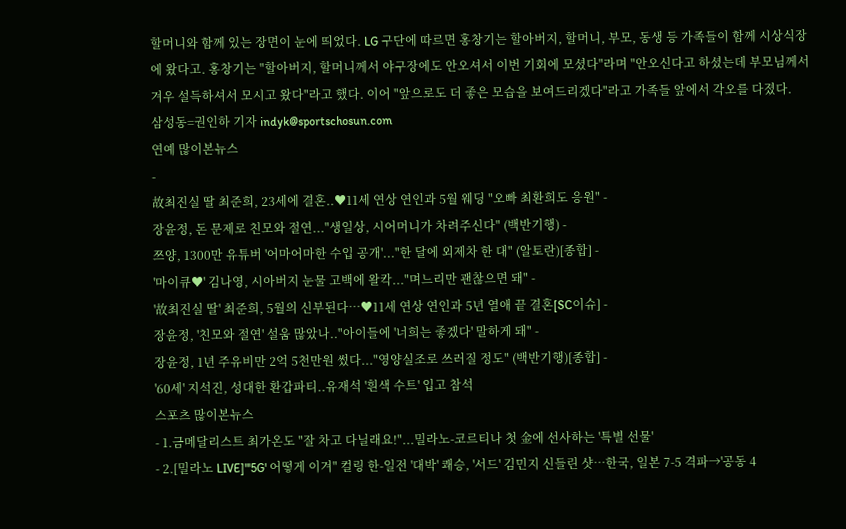할머니와 함께 있는 장면이 눈에 띄었다. LG 구단에 따르면 홍창기는 할아버지, 할머니, 부모, 동생 등 가족들이 함께 시상식장에 왔다고. 홍창기는 "할아버지, 할머니께서 야구장에도 안오셔서 이번 기회에 모셨다"라며 "안오신다고 하셨는데 부모님께서 겨우 설득하셔서 모시고 왔다"라고 했다. 이어 "앞으로도 더 좋은 모습을 보여드리겠다"라고 가족들 앞에서 각오를 다졌다.
삼성동=권인하 기자 indyk@sportschosun.com
연예 많이본뉴스
-
故최진실 딸 최준희, 23세에 결혼..♥11세 연상 연인과 5월 웨딩 "오빠 최환희도 응원" -
장윤정, 돈 문제로 친모와 절연..."생일상, 시어머니가 차려주신다" (백반기행) -
쯔양, 1300만 유튜버 '어마어마한 수입 공개'..."한 달에 외제차 한 대" (알토란)[종합] -
'마이큐♥' 김나영, 시아버지 눈물 고백에 왈칵..."며느리만 괜찮으면 돼" -
'故최진실 딸' 최준희, 5월의 신부된다…♥11세 연상 연인과 5년 열애 끝 결혼[SC이슈] -
장윤정, '친모와 절연' 설움 많았나.."아이들에 '너희는 좋겠다' 말하게 돼" -
장윤정, 1년 주유비만 2억 5천만원 썼다..."영양실조로 쓰러질 정도" (백반기행)[종합] -
'60세' 지석진, 성대한 환갑파티..유재석 '흰색 수트' 입고 참석
스포츠 많이본뉴스
- 1.금메달리스트 최가온도 "잘 차고 다닐래요!"...밀라노-코르티나 첫 金에 선사하는 '특별 선물'
- 2.[밀라노 LIVE]"'5G' 어떻게 이겨" 컬링 한-일전 '대박' 쾌승, '서드' 김민지 신들린 샷…한국, 일본 7-5 격파→'공동 4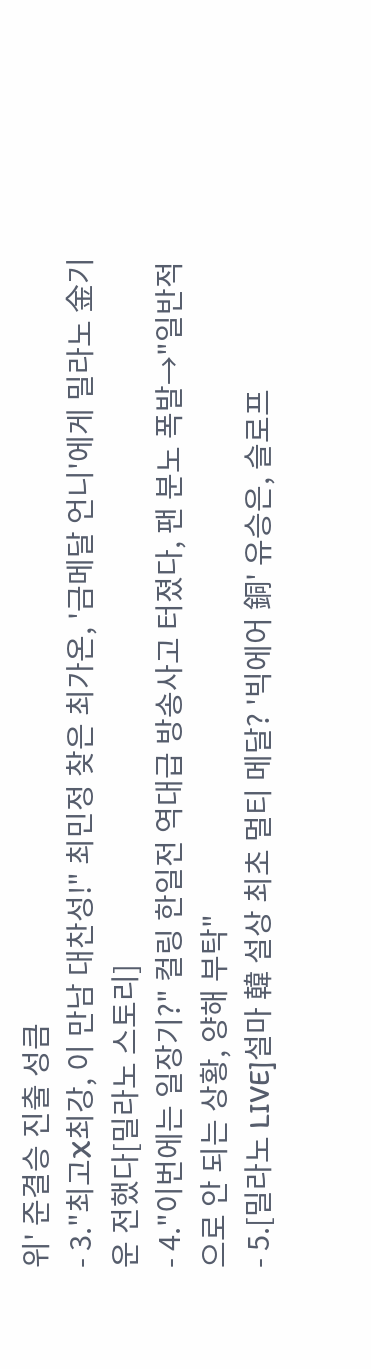위' 준결승 진출 성큼
- 3."최고X최강, 이 만남 대찬성!" 최민정 찾은 최가온, '금메달 언니'에게 밀라노 金기운 전했다[밀라노 스토리]
- 4."이번에는 일장기?" 컬링 한일전 역대급 방송사고 터졌다, 팬 분노 폭발→"일반적으로 안 되는 상황, 양해 부탁"
- 5.[밀라노 LIVE]설마 韓 설상 최초 멀티 메달? '빅에어 銅' 유승은, 슬로프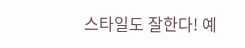스타일도 잘한다! 예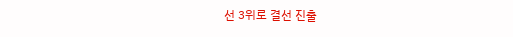선 3위로 결선 진출